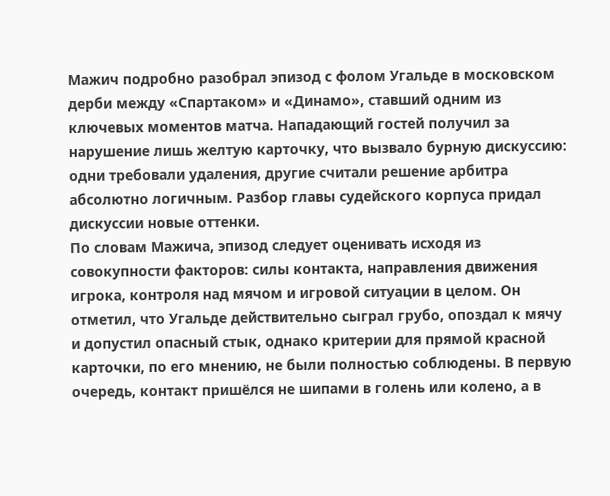Мажич подробно разобрал эпизод с фолом Угальде в московском дерби между «Спартаком» и «Динамо», ставший одним из ключевых моментов матча. Нападающий гостей получил за нарушение лишь желтую карточку, что вызвало бурную дискуссию: одни требовали удаления, другие считали решение арбитра абсолютно логичным. Разбор главы судейского корпуса придал дискуссии новые оттенки.
По словам Мажича, эпизод следует оценивать исходя из совокупности факторов: силы контакта, направления движения игрока, контроля над мячом и игровой ситуации в целом. Он отметил, что Угальде действительно сыграл грубо, опоздал к мячу и допустил опасный стык, однако критерии для прямой красной карточки, по его мнению, не были полностью соблюдены. В первую очередь, контакт пришёлся не шипами в голень или колено, а в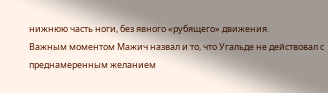нижнюю часть ноги, без явного «рубящего» движения.
Важным моментом Мажич назвал и то, что Угальде не действовал с преднамеренным желанием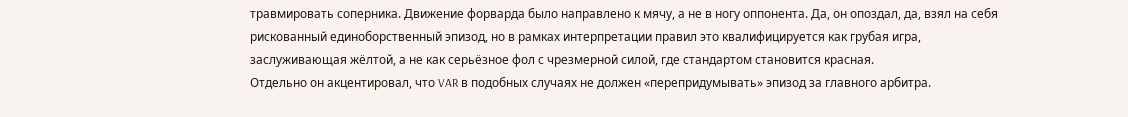травмировать соперника. Движение форварда было направлено к мячу, а не в ногу оппонента. Да, он опоздал, да, взял на себя рискованный единоборственный эпизод, но в рамках интерпретации правил это квалифицируется как грубая игра, заслуживающая жёлтой, а не как серьёзное фол с чрезмерной силой, где стандартом становится красная.
Отдельно он акцентировал, что VAR в подобных случаях не должен «перепридумывать» эпизод за главного арбитра.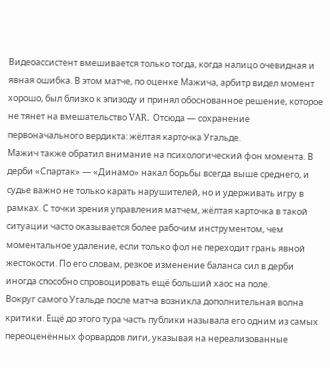Видеоассистент вмешивается только тогда, когда налицо очевидная и явная ошибка. В этом матче, по оценке Мажича, арбитр видел момент хорошо, был близко к эпизоду и принял обоснованное решение, которое не тянет на вмешательство VAR. Отсюда — сохранение первоначального вердикта: жёлтая карточка Угальде.
Мажич также обратил внимание на психологический фон момента. В дерби «Спартак» — «Динамо» накал борьбы всегда выше среднего, и судье важно не только карать нарушителей, но и удерживать игру в рамках. С точки зрения управления матчем, жёлтая карточка в такой ситуации часто оказывается более рабочим инструментом, чем моментальное удаление, если только фол не переходит грань явной жестокости. По его словам, резкое изменение баланса сил в дерби иногда способно спровоцировать ещё больший хаос на поле.
Вокруг самого Угальде после матча возникла дополнительная волна критики. Ещё до этого тура часть публики называла его одним из самых переоценённых форвардов лиги, указывая на нереализованные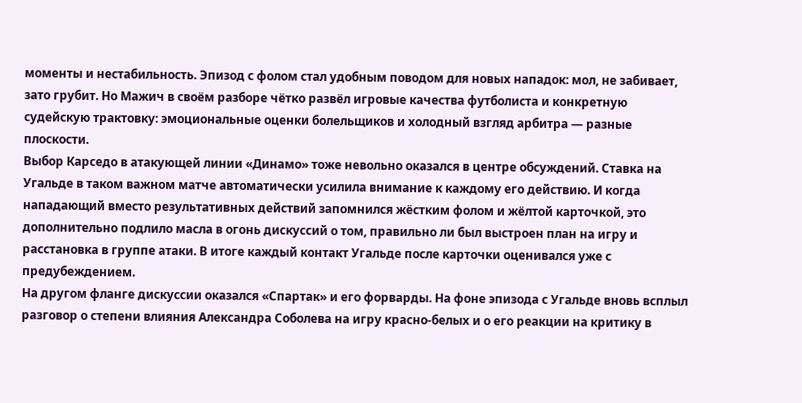моменты и нестабильность. Эпизод с фолом стал удобным поводом для новых нападок: мол, не забивает, зато грубит. Но Мажич в своём разборе чётко развёл игровые качества футболиста и конкретную судейскую трактовку: эмоциональные оценки болельщиков и холодный взгляд арбитра — разные плоскости.
Выбор Карседо в атакующей линии «Динамо» тоже невольно оказался в центре обсуждений. Ставка на Угальде в таком важном матче автоматически усилила внимание к каждому его действию. И когда нападающий вместо результативных действий запомнился жёстким фолом и жёлтой карточкой, это дополнительно подлило масла в огонь дискуссий о том, правильно ли был выстроен план на игру и расстановка в группе атаки. В итоге каждый контакт Угальде после карточки оценивался уже с предубеждением.
На другом фланге дискуссии оказался «Спартак» и его форварды. На фоне эпизода с Угальде вновь всплыл разговор о степени влияния Александра Соболева на игру красно-белых и о его реакции на критику в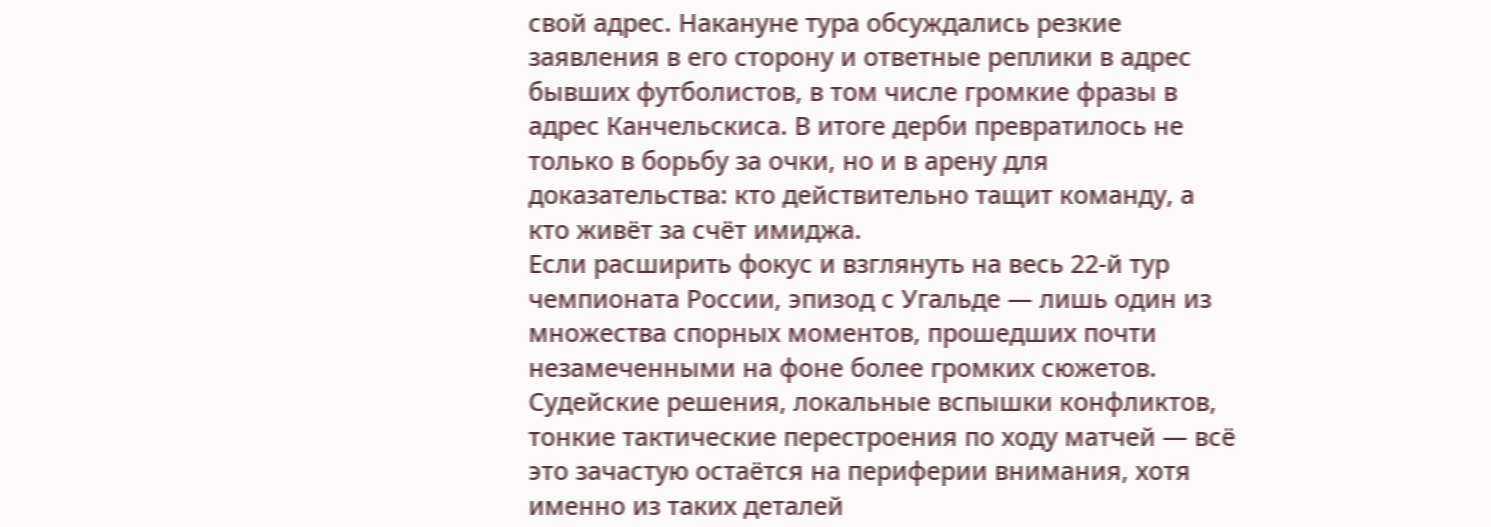свой адрес. Накануне тура обсуждались резкие заявления в его сторону и ответные реплики в адрес бывших футболистов, в том числе громкие фразы в адрес Канчельскиса. В итоге дерби превратилось не только в борьбу за очки, но и в арену для доказательства: кто действительно тащит команду, а кто живёт за счёт имиджа.
Если расширить фокус и взглянуть на весь 22-й тур чемпионата России, эпизод с Угальде — лишь один из множества спорных моментов, прошедших почти незамеченными на фоне более громких сюжетов. Судейские решения, локальные вспышки конфликтов, тонкие тактические перестроения по ходу матчей — всё это зачастую остаётся на периферии внимания, хотя именно из таких деталей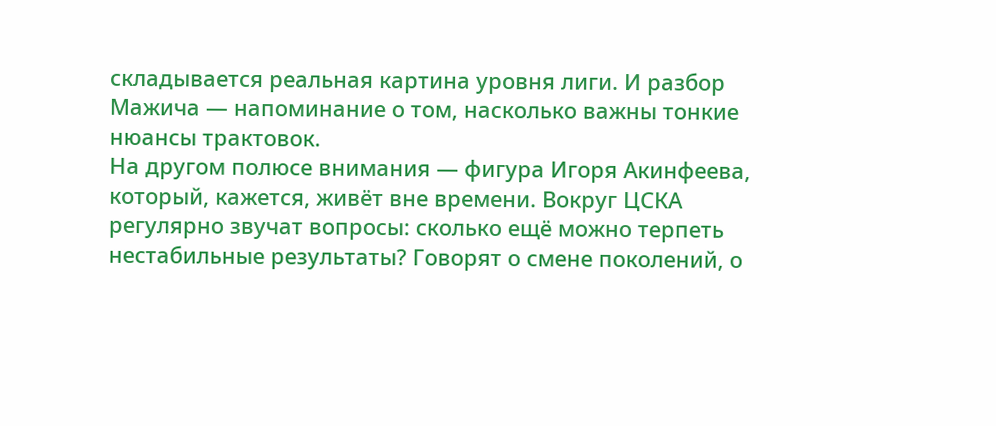складывается реальная картина уровня лиги. И разбор Мажича — напоминание о том, насколько важны тонкие нюансы трактовок.
На другом полюсе внимания — фигура Игоря Акинфеева, который, кажется, живёт вне времени. Вокруг ЦСКА регулярно звучат вопросы: сколько ещё можно терпеть нестабильные результаты? Говорят о смене поколений, о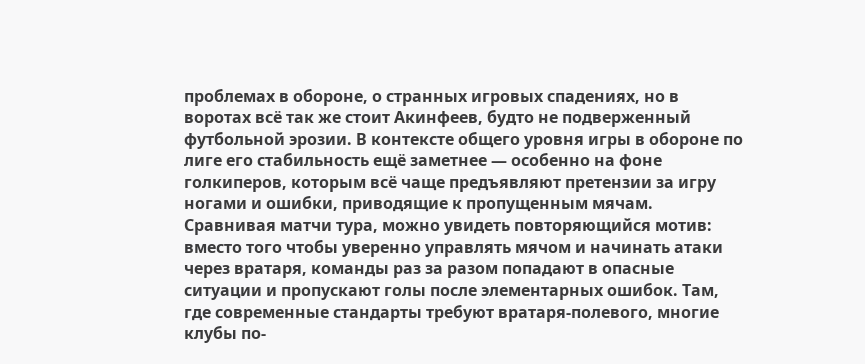проблемах в обороне, о странных игровых спадениях, но в воротах всё так же стоит Акинфеев, будто не подверженный футбольной эрозии. В контексте общего уровня игры в обороне по лиге его стабильность ещё заметнее — особенно на фоне голкиперов, которым всё чаще предъявляют претензии за игру ногами и ошибки, приводящие к пропущенным мячам.
Сравнивая матчи тура, можно увидеть повторяющийся мотив: вместо того чтобы уверенно управлять мячом и начинать атаки через вратаря, команды раз за разом попадают в опасные ситуации и пропускают голы после элементарных ошибок. Там, где современные стандарты требуют вратаря-полевого, многие клубы по-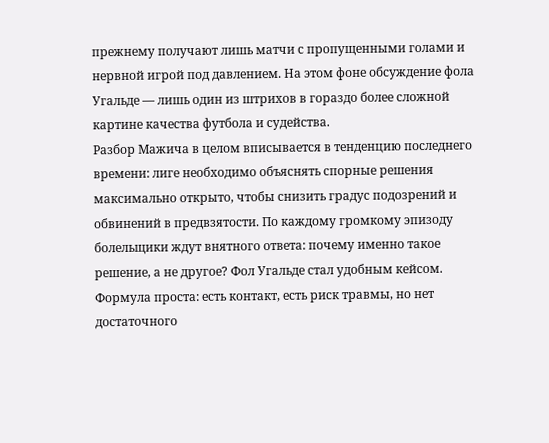прежнему получают лишь матчи с пропущенными голами и нервной игрой под давлением. На этом фоне обсуждение фола Угальде — лишь один из штрихов в гораздо более сложной картине качества футбола и судейства.
Разбор Мажича в целом вписывается в тенденцию последнего времени: лиге необходимо объяснять спорные решения максимально открыто, чтобы снизить градус подозрений и обвинений в предвзятости. По каждому громкому эпизоду болельщики ждут внятного ответа: почему именно такое решение, а не другое? Фол Угальде стал удобным кейсом. Формула проста: есть контакт, есть риск травмы, но нет достаточного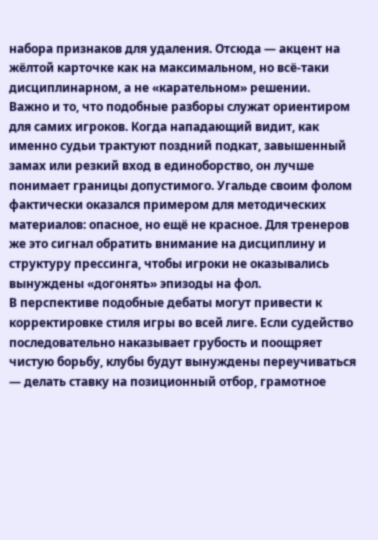набора признаков для удаления. Отсюда — акцент на жёлтой карточке как на максимальном, но всё-таки дисциплинарном, а не «карательном» решении.
Важно и то, что подобные разборы служат ориентиром для самих игроков. Когда нападающий видит, как именно судьи трактуют поздний подкат, завышенный замах или резкий вход в единоборство, он лучше понимает границы допустимого. Угальде своим фолом фактически оказался примером для методических материалов: опасное, но ещё не красное. Для тренеров же это сигнал обратить внимание на дисциплину и структуру прессинга, чтобы игроки не оказывались вынуждены «догонять» эпизоды на фол.
В перспективе подобные дебаты могут привести к корректировке стиля игры во всей лиге. Если судейство последовательно наказывает грубость и поощряет чистую борьбу, клубы будут вынуждены переучиваться — делать ставку на позиционный отбор, грамотное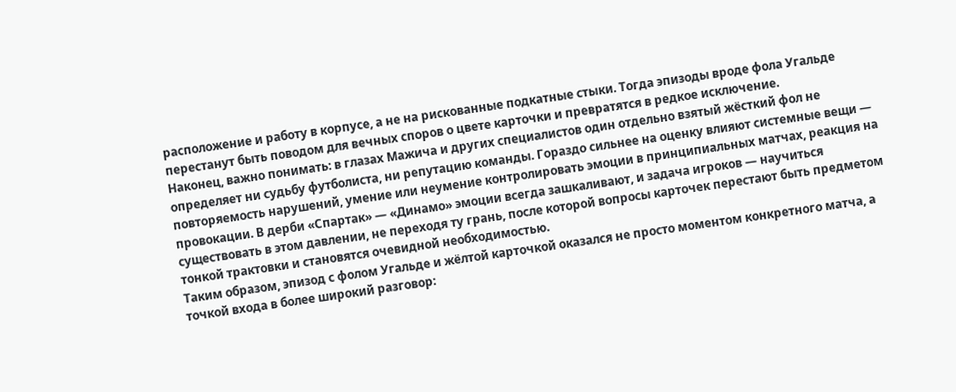расположение и работу в корпусе, а не на рискованные подкатные стыки. Тогда эпизоды вроде фола Угальде перестанут быть поводом для вечных споров о цвете карточки и превратятся в редкое исключение.
Наконец, важно понимать: в глазах Мажича и других специалистов один отдельно взятый жёсткий фол не определяет ни судьбу футболиста, ни репутацию команды. Гораздо сильнее на оценку влияют системные вещи — повторяемость нарушений, умение или неумение контролировать эмоции в принципиальных матчах, реакция на провокации. В дерби «Спартак» — «Динамо» эмоции всегда зашкаливают, и задача игроков — научиться существовать в этом давлении, не переходя ту грань, после которой вопросы карточек перестают быть предметом тонкой трактовки и становятся очевидной необходимостью.
Таким образом, эпизод с фолом Угальде и жёлтой карточкой оказался не просто моментом конкретного матча, а точкой входа в более широкий разговор: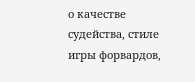о качестве судейства, стиле игры форвардов,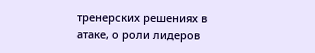тренерских решениях в атаке, о роли лидеров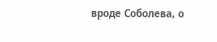вроде Соболева, о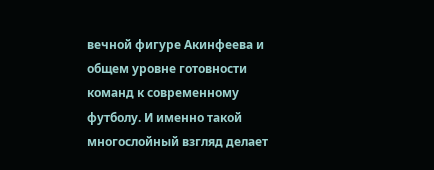вечной фигуре Акинфеева и общем уровне готовности команд к современному футболу. И именно такой многослойный взгляд делает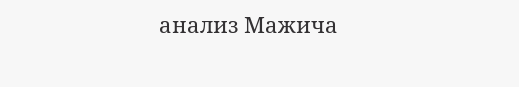анализ Мажича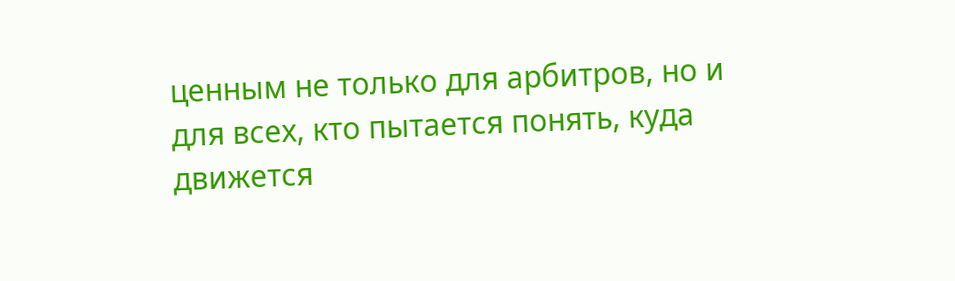ценным не только для арбитров, но и для всех, кто пытается понять, куда движется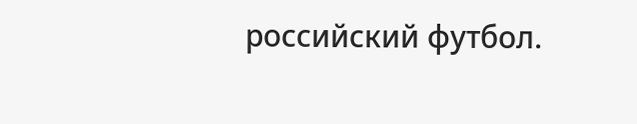российский футбол.